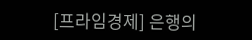[프라임경제] 은행의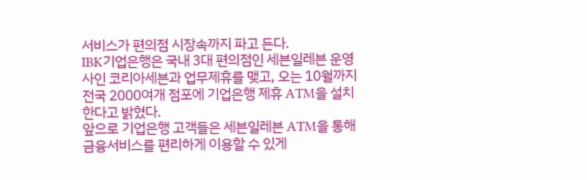서비스가 편의점 시장속까지 파고 든다.
IBK기업은행은 국내 3대 편의점인 세븐일레븐 운영사인 코리아세븐과 업무제휴를 맺고, 오는 10월까지 전국 2000여개 점포에 기업은행 제휴 ATM을 설치한다고 밝혔다.
앞으로 기업은행 고객들은 세븐일레븐 ATM을 통해 금융서비스를 편리하게 이용할 수 있게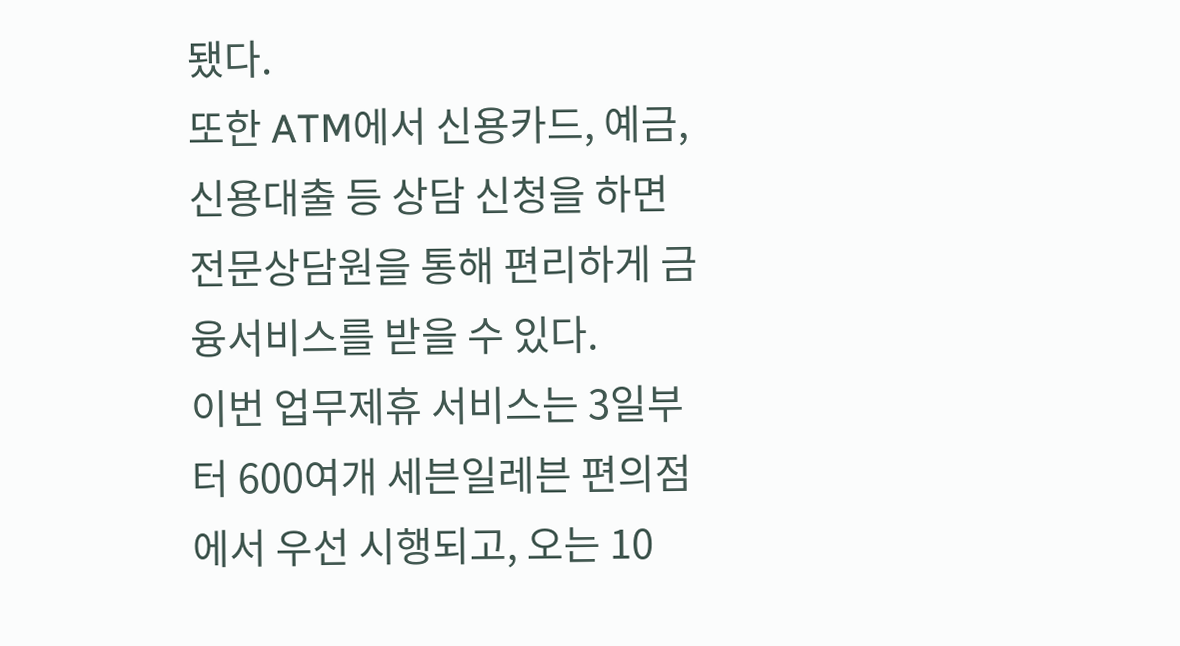됐다.
또한 ATM에서 신용카드, 예금, 신용대출 등 상담 신청을 하면 전문상담원을 통해 편리하게 금융서비스를 받을 수 있다.
이번 업무제휴 서비스는 3일부터 600여개 세븐일레븐 편의점에서 우선 시행되고, 오는 10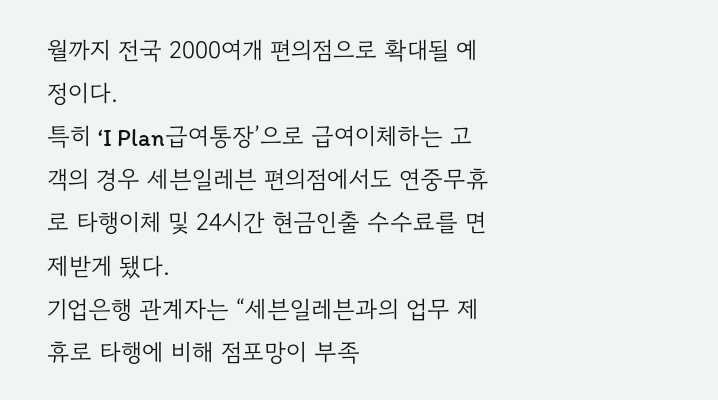월까지 전국 2000여개 편의점으로 확대될 예정이다.
특히 ‘I Plan급여통장’으로 급여이체하는 고객의 경우 세븐일레븐 편의점에서도 연중무휴로 타행이체 및 24시간 현금인출 수수료를 면제받게 됐다.
기업은행 관계자는 “세븐일레븐과의 업무 제휴로 타행에 비해 점포망이 부족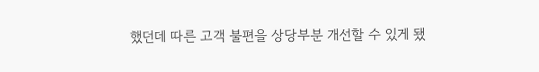했던데 따른 고객 불편을 상당부분 개선할 수 있게 됐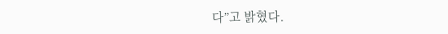다”고 밝혔다.